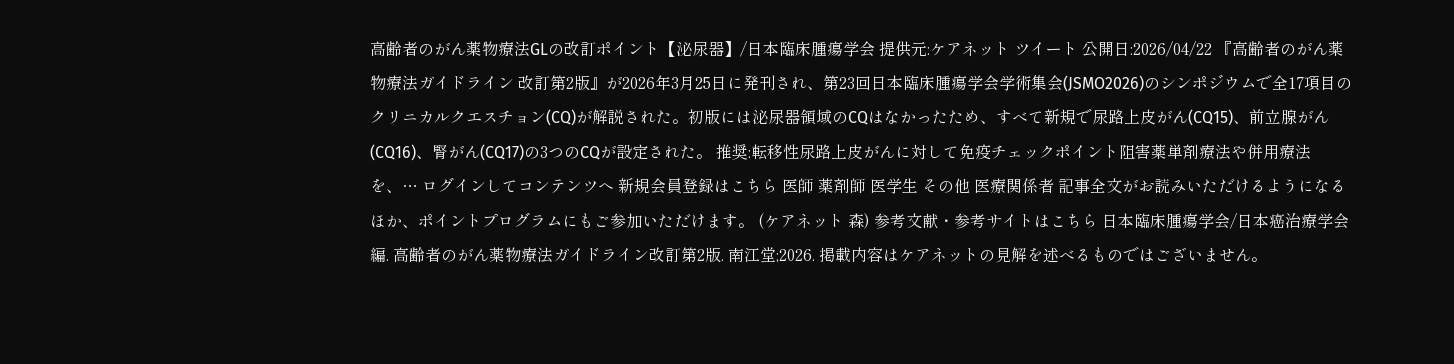高齢者のがん薬物療法GLの改訂ポイント【泌尿器】/日本臨床腫瘍学会 提供元:ケアネット ツイート 公開日:2026/04/22 『高齢者のがん薬物療法ガイドライン 改訂第2版』が2026年3月25日に発刊され、第23回日本臨床腫瘍学会学術集会(JSMO2026)のシンポジウムで全17項目のクリニカルクエスチョン(CQ)が解説された。初版には泌尿器領域のCQはなかったため、すべて新規で尿路上皮がん(CQ15)、前立腺がん(CQ16)、腎がん(CQ17)の3つのCQが設定された。 推奨:転移性尿路上皮がんに対して免疫チェックポイント阻害薬単剤療法や併用療法を、… ログインしてコンテンツへ 新規会員登録はこちら 医師 薬剤師 医学生 その他 医療関係者 記事全文がお読みいただけるようになるほか、ポイントプログラムにもご参加いただけます。 (ケアネット 森) 参考文献・参考サイトはこちら 日本臨床腫瘍学会/日本癌治療学会編. 高齢者のがん薬物療法ガイドライン改訂第2版. 南江堂;2026. 掲載内容はケアネットの見解を述べるものではございません。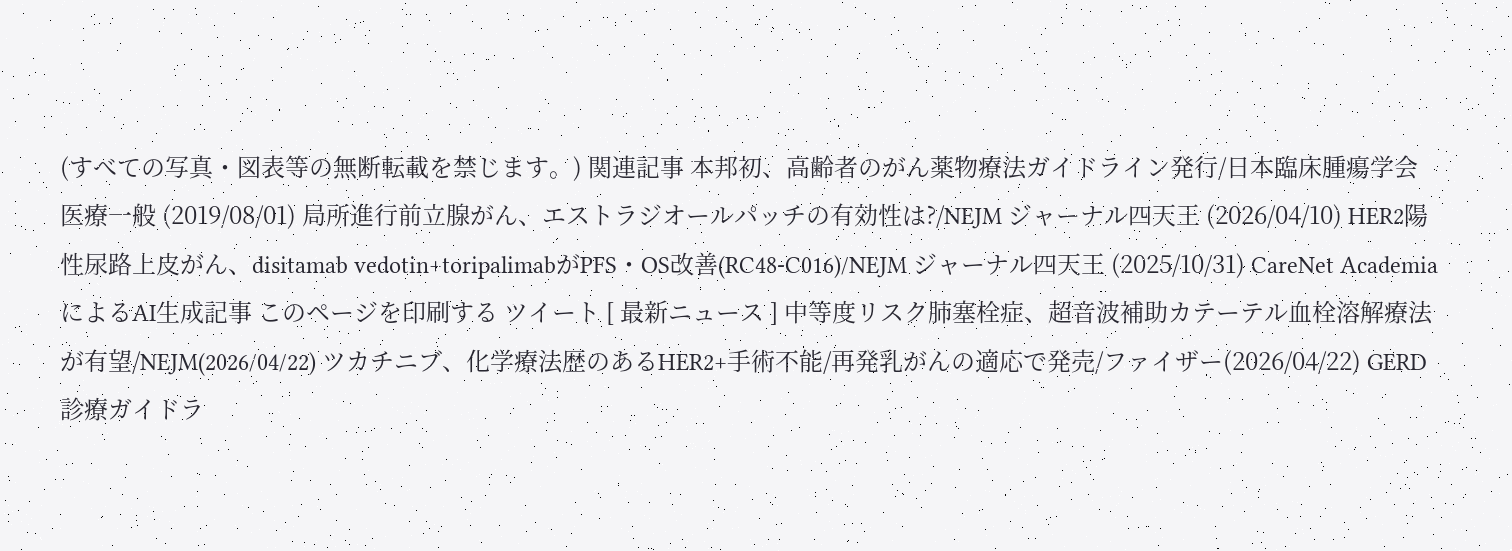(すべての写真・図表等の無断転載を禁じます。) 関連記事 本邦初、高齢者のがん薬物療法ガイドライン発行/日本臨床腫瘍学会 医療一般 (2019/08/01) 局所進行前立腺がん、エストラジオールパッチの有効性は?/NEJM ジャーナル四天王 (2026/04/10) HER2陽性尿路上皮がん、disitamab vedotin+toripalimabがPFS・OS改善(RC48-C016)/NEJM ジャーナル四天王 (2025/10/31) CareNet AcademiaによるAI生成記事 このページを印刷する ツイート [ 最新ニュース ] 中等度リスク肺塞栓症、超音波補助カテーテル血栓溶解療法が有望/NEJM(2026/04/22) ツカチニブ、化学療法歴のあるHER2+手術不能/再発乳がんの適応で発売/ファイザー(2026/04/22) GERD診療ガイドラ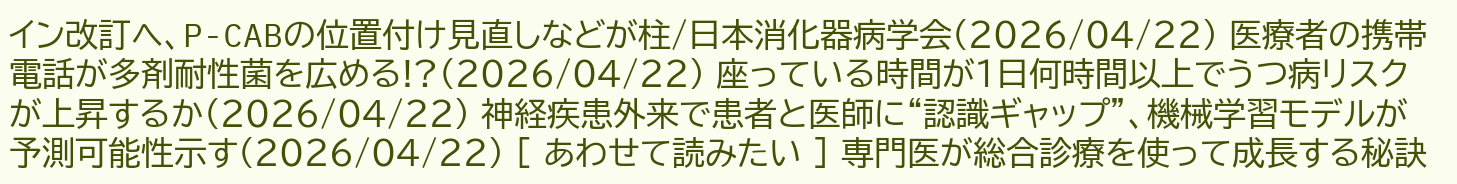イン改訂へ、P-CABの位置付け見直しなどが柱/日本消化器病学会(2026/04/22) 医療者の携帯電話が多剤耐性菌を広める!?(2026/04/22) 座っている時間が1日何時間以上でうつ病リスクが上昇するか(2026/04/22) 神経疾患外来で患者と医師に“認識ギャップ”、機械学習モデルが予測可能性示す(2026/04/22) [ あわせて読みたい ] 専門医が総合診療を使って成長する秘訣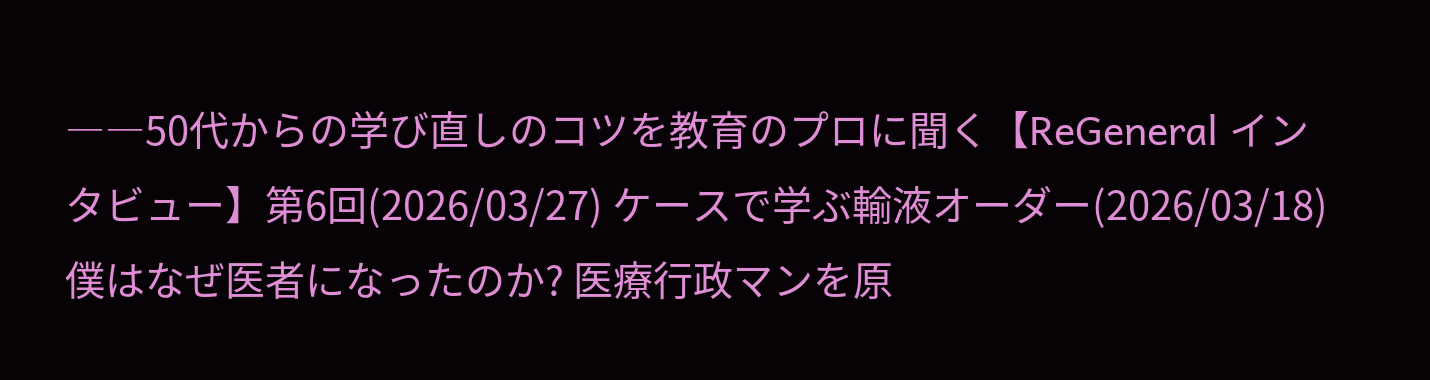――50代からの学び直しのコツを教育のプロに聞く【ReGeneral インタビュー】第6回(2026/03/27) ケースで学ぶ輸液オーダー(2026/03/18) 僕はなぜ医者になったのか? 医療行政マンを原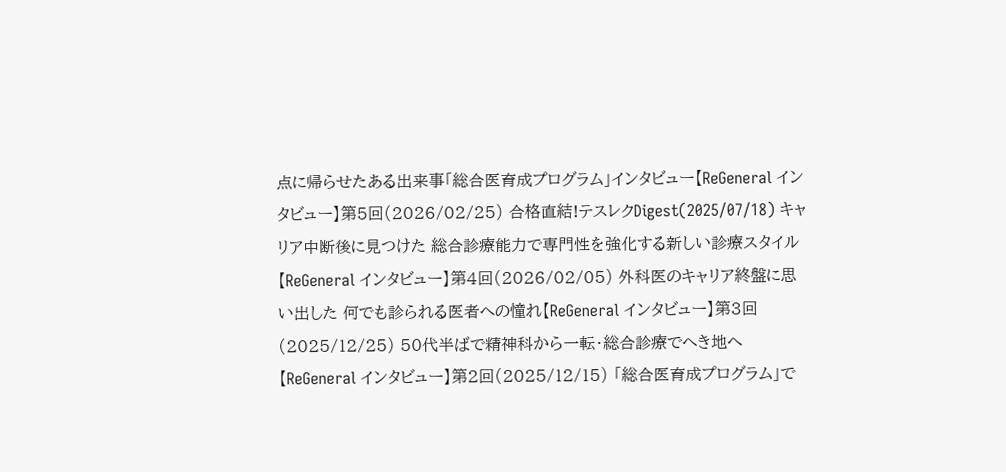点に帰らせたある出来事「総合医育成プログラム」インタビュー【ReGeneral インタビュー】第5回(2026/02/25) 合格直結!テスレクDigest(2025/07/18) キャリア中断後に見つけた 総合診療能力で専門性を強化する新しい診療スタイル【ReGeneral インタビュー】第4回(2026/02/05) 外科医のキャリア終盤に思い出した 何でも診られる医者への憧れ【ReGeneral インタビュー】第3回(2025/12/25) 50代半ばで精神科から一転・総合診療でへき地へ【ReGeneral インタビュー】第2回(2025/12/15) 「総合医育成プログラム」で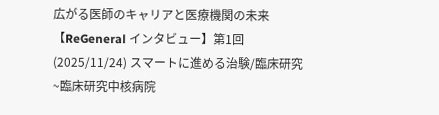広がる医師のキャリアと医療機関の未来【ReGeneral インタビュー】第1回(2025/11/24) スマートに進める治験/臨床研究~臨床研究中核病院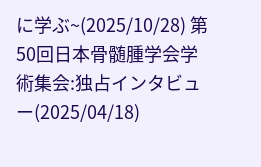に学ぶ~(2025/10/28) 第50回日本骨髄腫学会学術集会:独占インタビュー(2025/04/18)